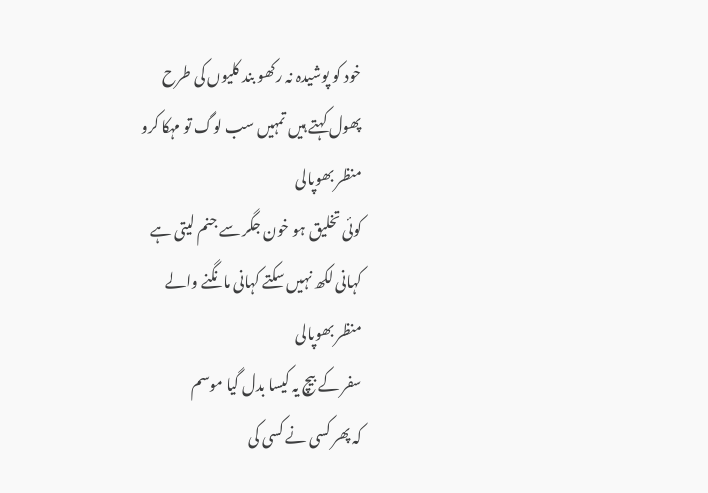خود کو پوشیدہ نہ رکھو بند کلیوں کی طرح
پھول کہتے ہیں تمہیں سب لوگ تو مہکا کرو
منظر بھوپالی
کوئی تخلیق ہو خون جگر سے جنم لیتی ہے
کہانی لکھ نہیں سکتے کہانی مانگنے والے
منظر بھوپالی
سفر کے بیچ یہ کیسا بدل گیا موسم
کہ پھر کسی نے کسی کی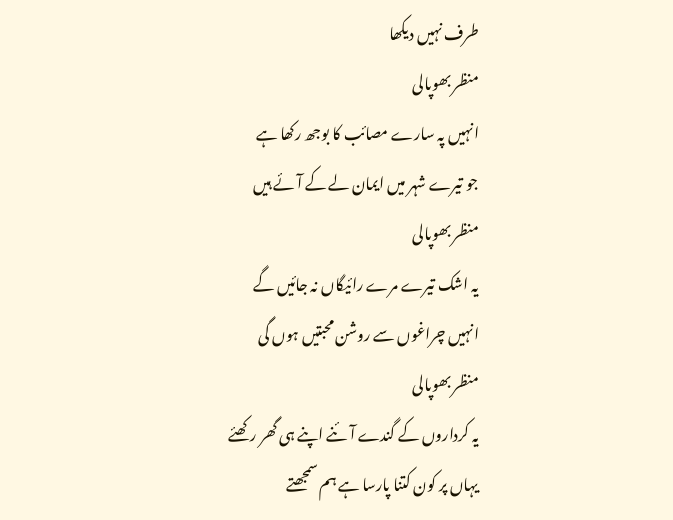طرف نہیں دیکھا
منظر بھوپالی
انہیں پہ سارے مصائب کا بوجھ رکھا ہے
جو تیرے شہر میں ایمان لے کے آئے ہیں
منظر بھوپالی
یہ اشک تیرے مرے رائیگاں نہ جائیں گے
انہیں چراغوں سے روشن محبتیں ہوں گی
منظر بھوپالی
یہ کرداروں کے گندے آئنے اپنے ہی گھر رکھئے
یہاں پر کون کتنا پارسا ہے ہم سمجھتے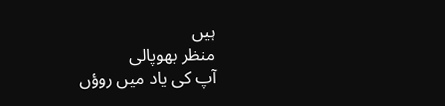ہیں
منظر بھوپالی
آپ کی یاد میں روؤں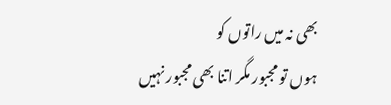بھی نہ میں راتوں کو
ہوں تو مجبور مگر اتنا بھی مجبور نہیں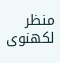منظر لکھنوی